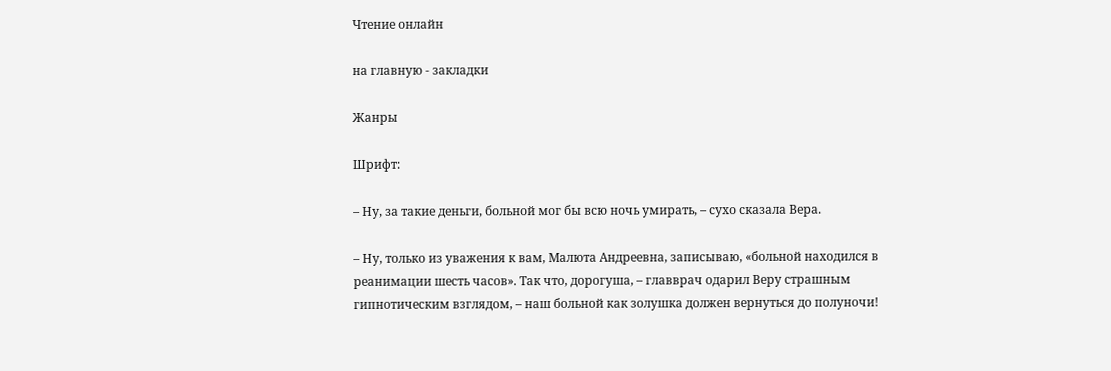Чтение онлайн

на главную - закладки

Жанры

Шрифт:

– Ну, за такие деньги, больной мог бы всю ночь умирать, – сухо сказала Вера.

– Ну, только из уважения к вам, Малюта Андреевна, записываю, «больной находился в реанимации шесть часов». Так что, дорогуша, – главврач одарил Веру страшным гипнотическим взглядом, – наш больной как золушка должен вернуться до полуночи!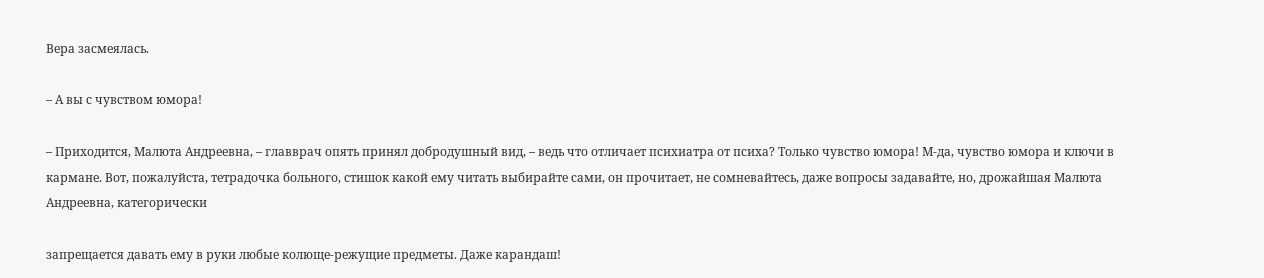Вера засмеялась.

– А вы с чувством юмора!

– Приходится, Малюта Андреевна, – главврач опять принял добродушный вид, – ведь что отличает психиатра от психа? Только чувство юмора! М-да, чувство юмора и ключи в кармане. Вот, пожалуйста, тетрадочка больного, стишок какой ему читать выбирайте сами, он прочитает, не сомневайтесь, даже вопросы задавайте, но, дрожайшая Малюта Андреевна, категорически

запрещается давать ему в руки любые колюще-режущие предметы. Даже карандаш!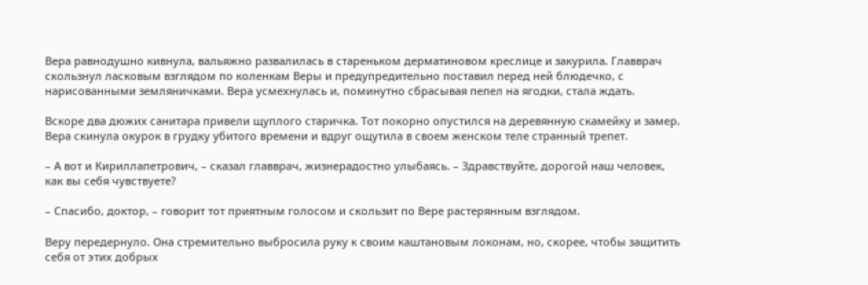Вера равнодушно кивнула, вальяжно развалилась в стареньком дерматиновом креслице и закурила. Главврач скользнул ласковым взглядом по коленкам Веры и предупредительно поставил перед ней блюдечко, с нарисованными земляничками. Вера усмехнулась и, поминутно сбрасывая пепел на ягодки, стала ждать.

Вскоре два дюжих санитара привели щуплого старичка. Тот покорно опустился на деревянную скамейку и замер. Вера скинула окурок в грудку убитого времени и вдруг ощутила в своем женском теле странный трепет.

– А вот и Кириллапетрович, – сказал главврач, жизнерадостно улыбаясь. – Здравствуйте, дорогой наш человек, как вы себя чувствуете?

– Спасибо, доктор, – говорит тот приятным голосом и скользит по Вере растерянным взглядом.

Веру передернуло. Она стремительно выбросила руку к своим каштановым локонам, но, скорее, чтобы защитить себя от этих добрых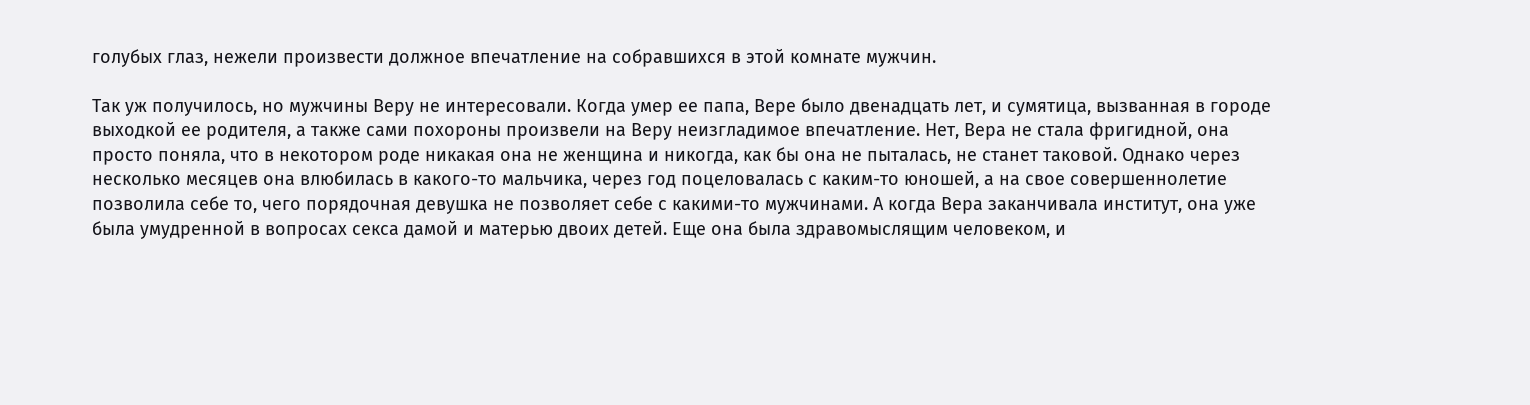голубых глаз, нежели произвести должное впечатление на собравшихся в этой комнате мужчин.

Так уж получилось, но мужчины Веру не интересовали. Когда умер ее папа, Вере было двенадцать лет, и сумятица, вызванная в городе выходкой ее родителя, а также сами похороны произвели на Веру неизгладимое впечатление. Нет, Вера не стала фригидной, она просто поняла, что в некотором роде никакая она не женщина и никогда, как бы она не пыталась, не станет таковой. Однако через несколько месяцев она влюбилась в какого-то мальчика, через год поцеловалась с каким-то юношей, а на свое совершеннолетие позволила себе то, чего порядочная девушка не позволяет себе с какими-то мужчинами. А когда Вера заканчивала институт, она уже была умудренной в вопросах секса дамой и матерью двоих детей. Еще она была здравомыслящим человеком, и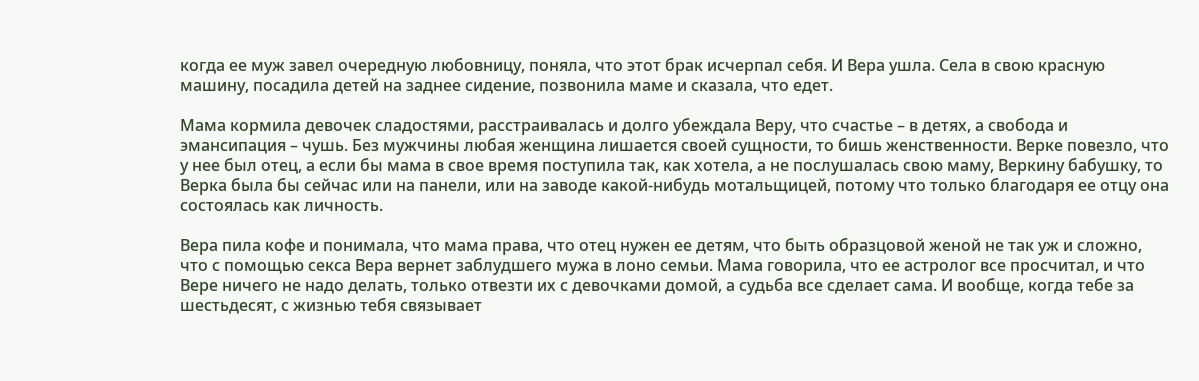когда ее муж завел очередную любовницу, поняла, что этот брак исчерпал себя. И Вера ушла. Села в свою красную машину, посадила детей на заднее сидение, позвонила маме и сказала, что едет.

Мама кормила девочек сладостями, расстраивалась и долго убеждала Веру, что счастье – в детях, а свобода и эмансипация – чушь. Без мужчины любая женщина лишается своей сущности, то бишь женственности. Верке повезло, что у нее был отец, а если бы мама в свое время поступила так, как хотела, а не послушалась свою маму, Веркину бабушку, то Верка была бы сейчас или на панели, или на заводе какой-нибудь мотальщицей, потому что только благодаря ее отцу она состоялась как личность.

Вера пила кофе и понимала, что мама права, что отец нужен ее детям, что быть образцовой женой не так уж и сложно, что с помощью секса Вера вернет заблудшего мужа в лоно семьи. Мама говорила, что ее астролог все просчитал, и что Вере ничего не надо делать, только отвезти их с девочками домой, а судьба все сделает сама. И вообще, когда тебе за шестьдесят, с жизнью тебя связывает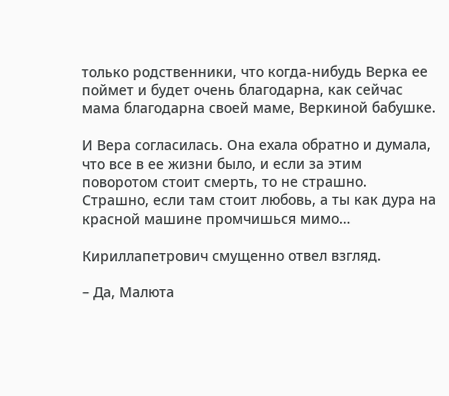только родственники, что когда-нибудь Верка ее поймет и будет очень благодарна, как сейчас мама благодарна своей маме, Веркиной бабушке.

И Вера согласилась. Она ехала обратно и думала, что все в ее жизни было, и если за этим поворотом стоит смерть, то не страшно. Страшно, если там стоит любовь, а ты как дура на красной машине промчишься мимо…

Кириллапетрович смущенно отвел взгляд.

– Да, Малюта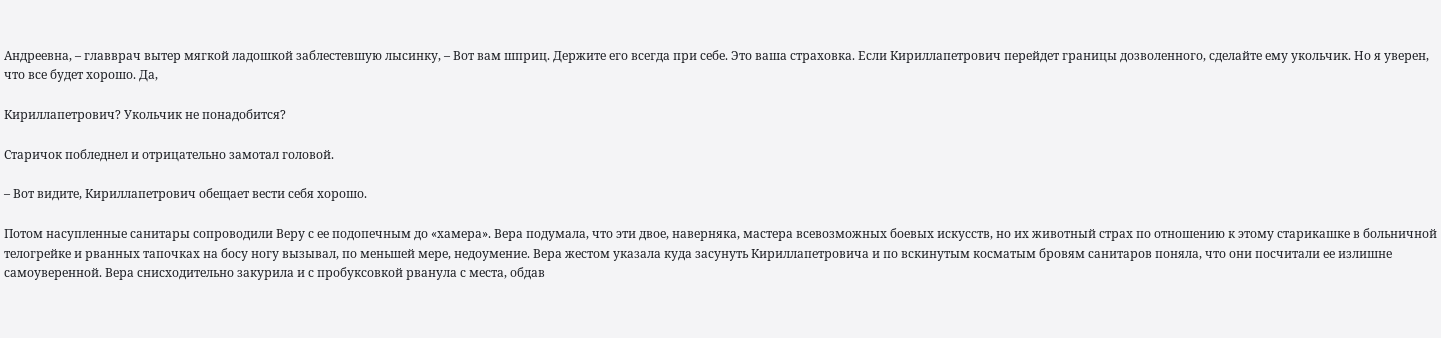Андреевна, – главврач вытер мягкой ладошкой заблестевшую лысинку, – Вот вам шприц. Держите его всегда при себе. Это ваша страховка. Если Кириллапетрович перейдет границы дозволенного, сделайте ему укольчик. Но я уверен, что все будет хорошо. Да,

Кириллапетрович? Укольчик не понадобится?

Старичок побледнел и отрицательно замотал головой.

– Вот видите, Кириллапетрович обещает вести себя хорошо.

Потом насупленные санитары сопроводили Веру с ее подопечным до «хамера». Вера подумала, что эти двое, наверняка, мастера всевозможных боевых искусств, но их животный страх по отношению к этому старикашке в больничной телогрейке и рванных тапочках на босу ногу вызывал, по меньшей мере, недоумение. Вера жестом указала куда засунуть Кириллапетровича и по вскинутым косматым бровям санитаров поняла, что они посчитали ее излишне самоуверенной. Вера снисходительно закурила и с пробуксовкой рванула с места, обдав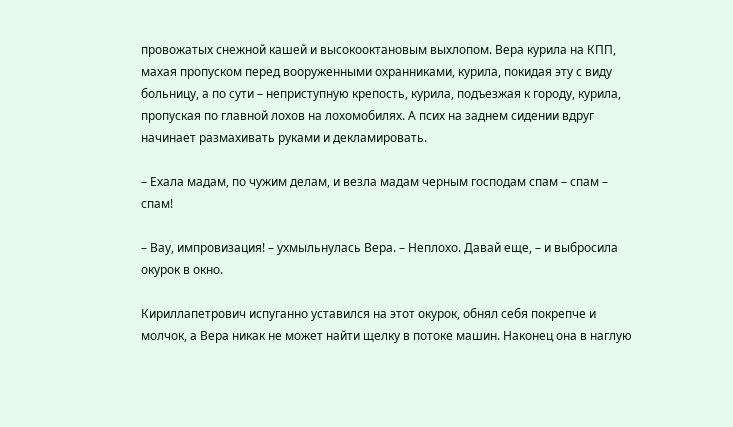провожатых снежной кашей и высокооктановым выхлопом. Вера курила на КПП, махая пропуском перед вооруженными охранниками, курила, покидая эту с виду больницу, а по сути – неприступную крепость, курила, подъезжая к городу, курила, пропуская по главной лохов на лохомобилях. А псих на заднем сидении вдруг начинает размахивать руками и декламировать.

– Ехала мадам, по чужим делам, и везла мадам черным господам спам – спам – спам!

– Вау, импровизация! – ухмыльнулась Вера. – Неплохо. Давай еще, – и выбросила окурок в окно.

Кириллапетрович испуганно уставился на этот окурок, обнял себя покрепче и молчок, а Вера никак не может найти щелку в потоке машин. Наконец она в наглую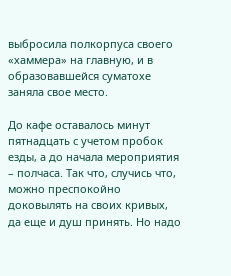выбросила полкорпуса своего «хаммера» на главную, и в образовавшейся суматохе заняла свое место.

До кафе оставалось минут пятнадцать с учетом пробок езды, а до начала мероприятия – полчаса. Так что, случись что, можно преспокойно доковылять на своих кривых, да еще и душ принять. Но надо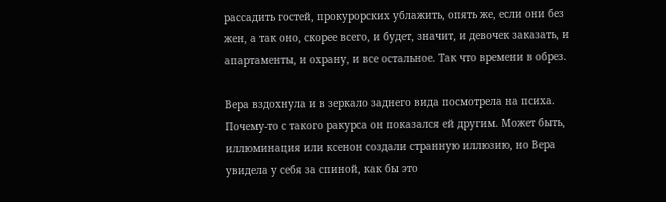рассадить гостей, прокурорских ублажить, опять же, если они без жен, а так оно, скорее всего, и будет, значит, и девочек заказать, и апартаменты, и охрану, и все остальное. Так что времени в обрез.

Вера вздохнула и в зеркало заднего вида посмотрела на психа. Почему-то с такого ракурса он показался ей другим. Может быть, иллюминация или ксенон создали странную иллюзию, но Вера увидела у себя за спиной, как бы это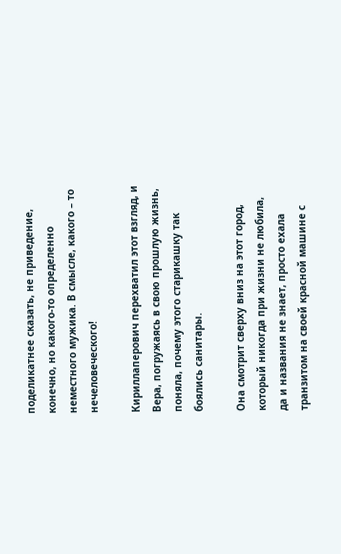поделикатнее сказать, не приведение, конечно, но какого-то определенно неместного мужика. В смысле, какого – то нечеловеческого!

Кириллаперович перехватил этот взгляд, и Вера, погружаясь в свою прошлую жизнь, поняла, почему этого старикашку так боялись санитары.

Она смотрит сверху вниз на этот город, который никогда при жизни не любила, да и названия не знает, просто ехала транзитом на своей красной машине с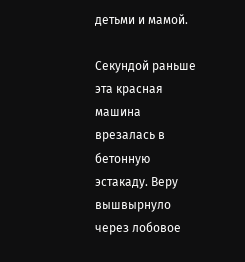детьми и мамой.

Секундой раньше эта красная машина врезалась в бетонную эстакаду. Веру вышвырнуло через лобовое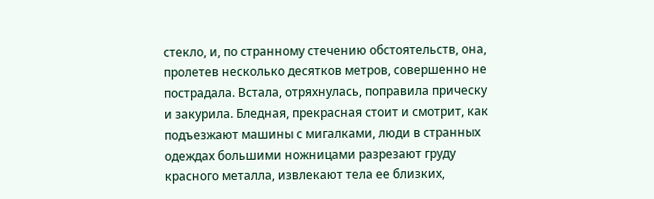стекло, и, по странному стечению обстоятельств, она, пролетев несколько десятков метров, совершенно не пострадала. Встала, отряхнулась, поправила прическу и закурила. Бледная, прекрасная стоит и смотрит, как подъезжают машины с мигалками, люди в странных одеждах большими ножницами разрезают груду красного металла, извлекают тела ее близких,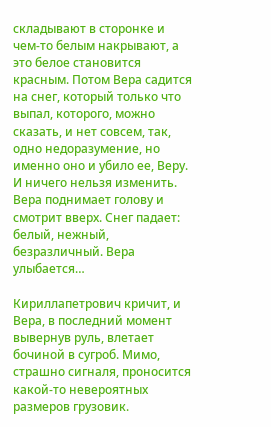складывают в сторонке и чем-то белым накрывают, а это белое становится красным. Потом Вера садится на снег, который только что выпал, которого, можно сказать, и нет совсем, так, одно недоразумение, но именно оно и убило ее, Веру. И ничего нельзя изменить. Вера поднимает голову и смотрит вверх. Снег падает: белый, нежный, безразличный. Вера улыбается…

Кириллапетрович кричит, и Вера, в последний момент вывернув руль, влетает бочиной в сугроб. Мимо, страшно сигналя, проносится какой-то невероятных размеров грузовик.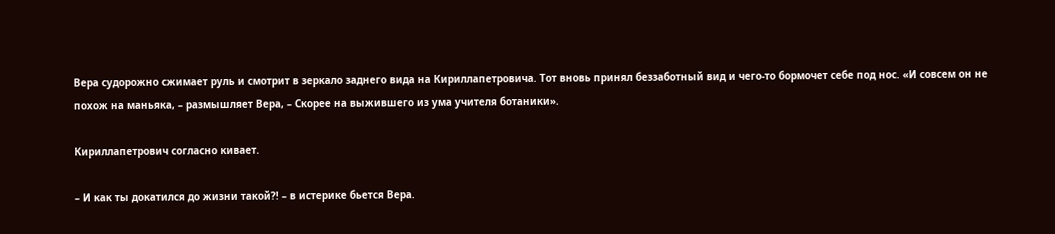Вера судорожно сжимает руль и смотрит в зеркало заднего вида на Кириллапетровича. Тот вновь принял беззаботный вид и чего-то бормочет себе под нос. «И совсем он не похож на маньяка, – размышляет Вера, – Скорее на выжившего из ума учителя ботаники».

Кириллапетрович согласно кивает.

– И как ты докатился до жизни такой?! – в истерике бьется Вера.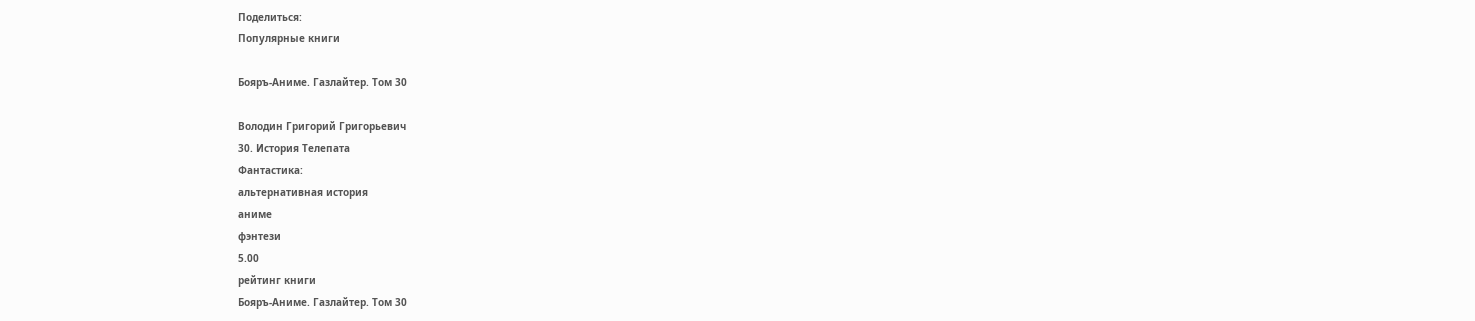Поделиться:
Популярные книги

Бояръ-Аниме. Газлайтер. Том 30

Володин Григорий Григорьевич
30. История Телепата
Фантастика:
альтернативная история
аниме
фэнтези
5.00
рейтинг книги
Бояръ-Аниме. Газлайтер. Том 30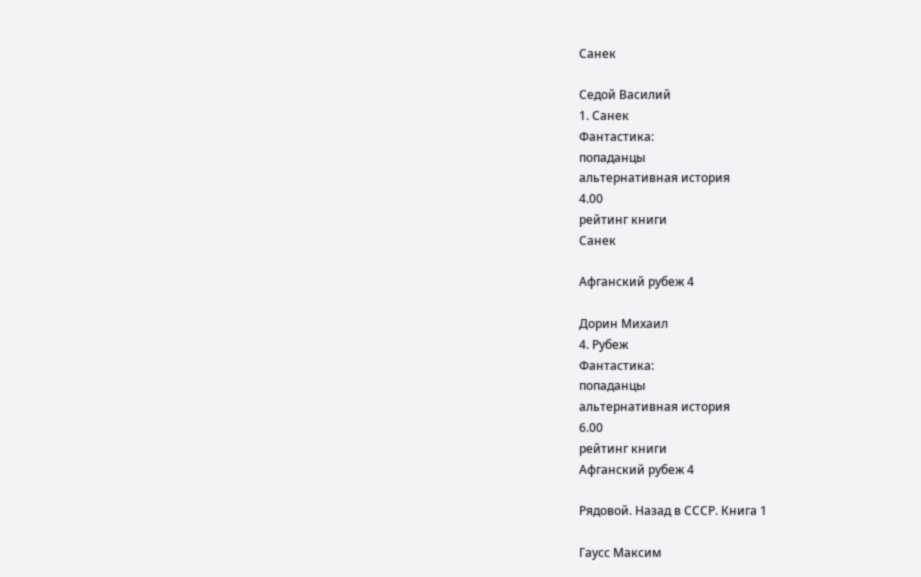Санек

Седой Василий
1. Санек
Фантастика:
попаданцы
альтернативная история
4.00
рейтинг книги
Санек

Афганский рубеж 4

Дорин Михаил
4. Рубеж
Фантастика:
попаданцы
альтернативная история
6.00
рейтинг книги
Афганский рубеж 4

Рядовой. Назад в СССР. Книга 1

Гаусс Максим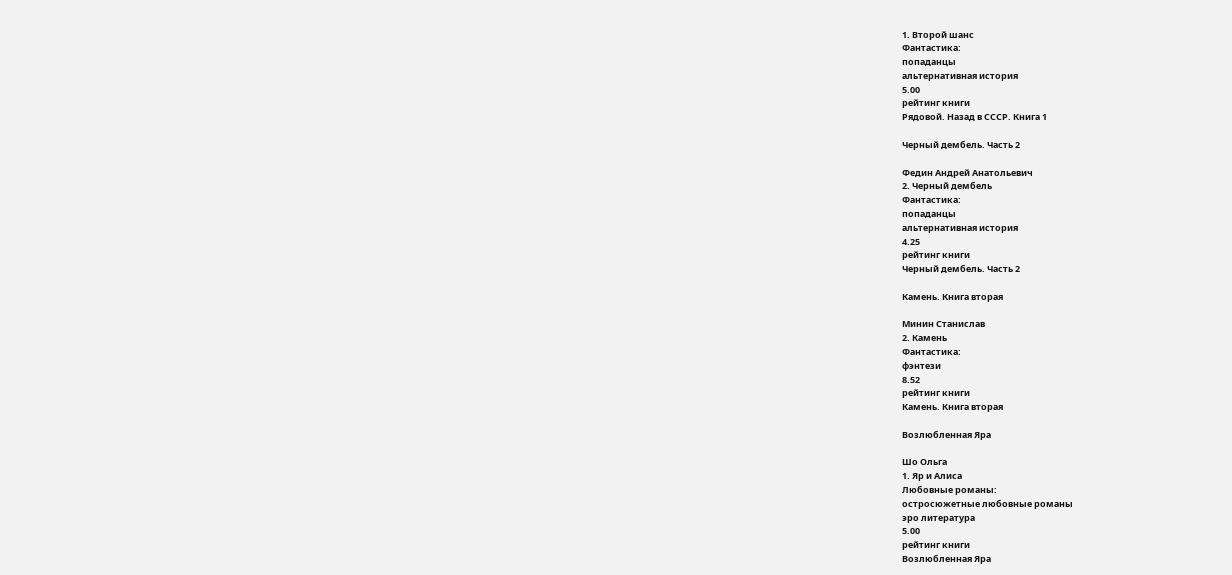1. Второй шанс
Фантастика:
попаданцы
альтернативная история
5.00
рейтинг книги
Рядовой. Назад в СССР. Книга 1

Черный дембель. Часть 2

Федин Андрей Анатольевич
2. Черный дембель
Фантастика:
попаданцы
альтернативная история
4.25
рейтинг книги
Черный дембель. Часть 2

Камень. Книга вторая

Минин Станислав
2. Камень
Фантастика:
фэнтези
8.52
рейтинг книги
Камень. Книга вторая

Возлюбленная Яра

Шо Ольга
1. Яр и Алиса
Любовные романы:
остросюжетные любовные романы
эро литература
5.00
рейтинг книги
Возлюбленная Яра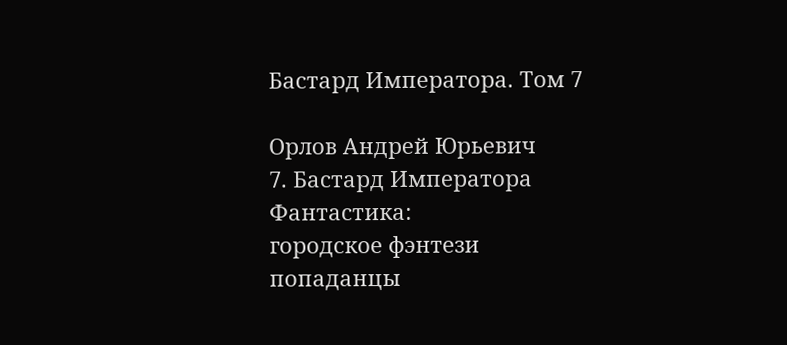Бастард Императора. Том 7

Орлов Андрей Юрьевич
7. Бастард Императора
Фантастика:
городское фэнтези
попаданцы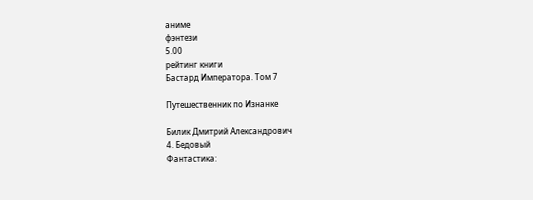аниме
фэнтези
5.00
рейтинг книги
Бастард Императора. Том 7

Путешественник по Изнанке

Билик Дмитрий Александрович
4. Бедовый
Фантастика: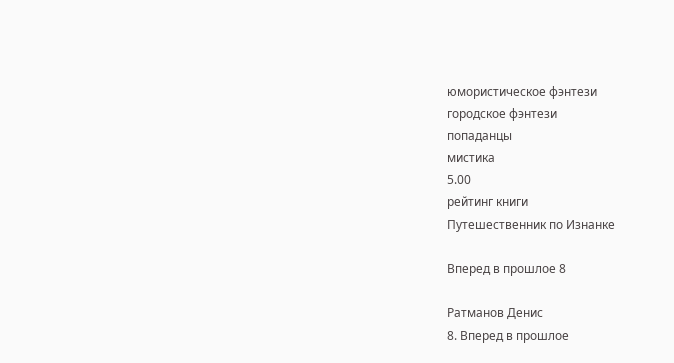юмористическое фэнтези
городское фэнтези
попаданцы
мистика
5.00
рейтинг книги
Путешественник по Изнанке

Вперед в прошлое 8

Ратманов Денис
8. Вперед в прошлое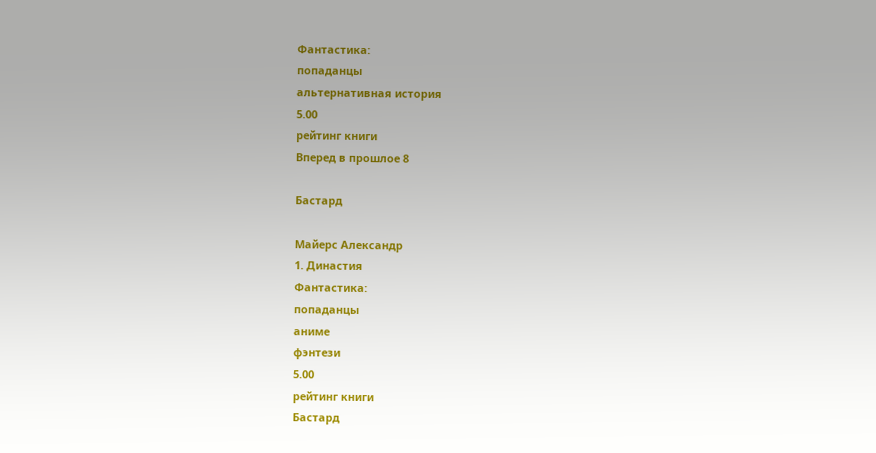Фантастика:
попаданцы
альтернативная история
5.00
рейтинг книги
Вперед в прошлое 8

Бастард

Майерс Александр
1. Династия
Фантастика:
попаданцы
аниме
фэнтези
5.00
рейтинг книги
Бастард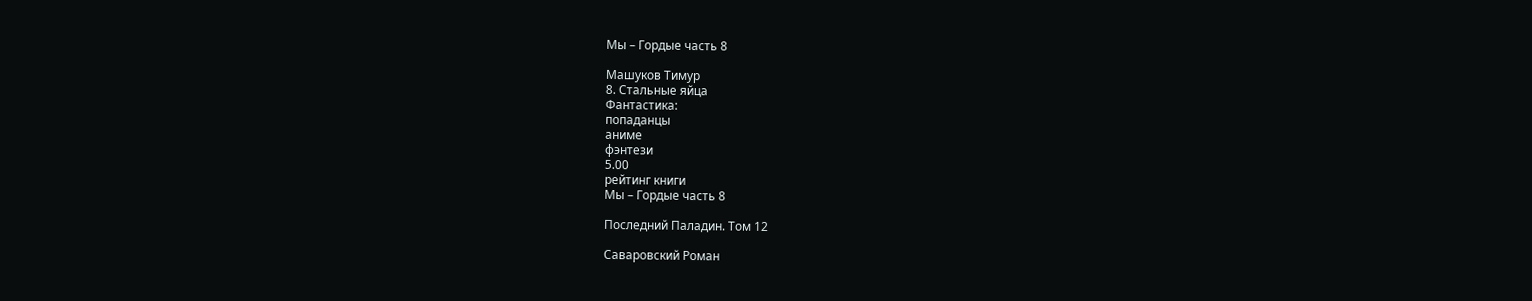Мы – Гордые часть 8

Машуков Тимур
8. Стальные яйца
Фантастика:
попаданцы
аниме
фэнтези
5.00
рейтинг книги
Мы – Гордые часть 8

Последний Паладин. Том 12

Саваровский Роман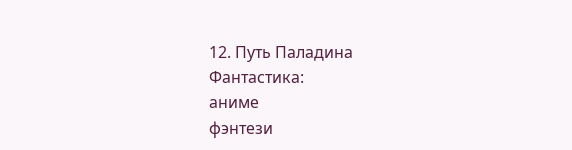12. Путь Паладина
Фантастика:
аниме
фэнтези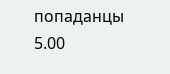попаданцы
5.00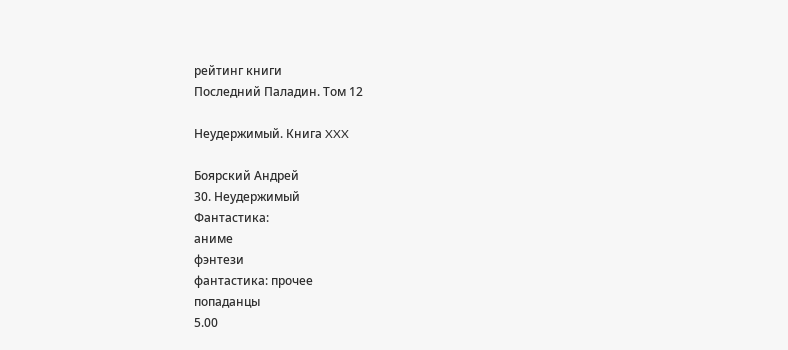рейтинг книги
Последний Паладин. Том 12

Неудержимый. Книга XXX

Боярский Андрей
30. Неудержимый
Фантастика:
аниме
фэнтези
фантастика: прочее
попаданцы
5.00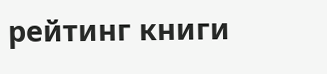рейтинг книги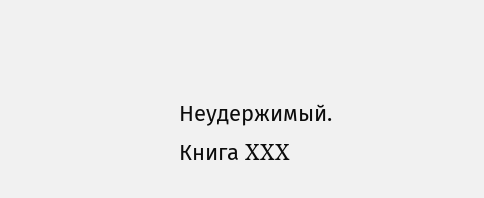Неудержимый. Книга XXX